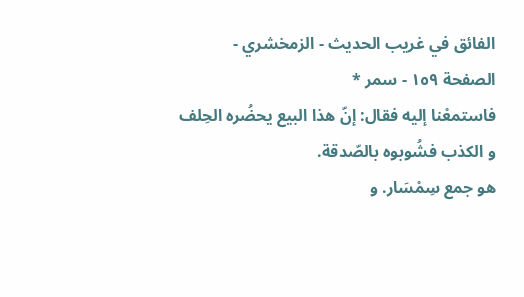الفائق في غريب الحديث - الزمخشري - الصفحة ١٥٩ - سمر *
فاستمعْنا إليه فقال: إنّ هذا البيع يحضُره الحِلف و الكذب فشُوبوه بالصّدقة.
هو جمع سِمْسَار. و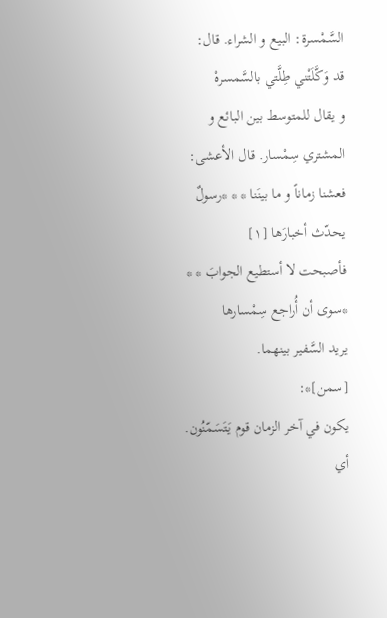السَّمْسرة: البيع و الشراء. قال:
قد وَكَّلَتْني طِلَّتي بالسَّمسرهْ
و يقال للمتوسط بين البائع و المشتري سِمْسار. قال الأعشى:
فعشنا زماناً و ما بينَنا * * *رسولٌ يحدّث أخبارَها [١]
فأصبحت لا أستطيع الجوابَ * * *سوى أن أُراجع سِمْسارها
يريد السَّفير بينهما.
[سمن]*:
يكون في آخر الزمان قوم يَتَسَمّنُون.
أي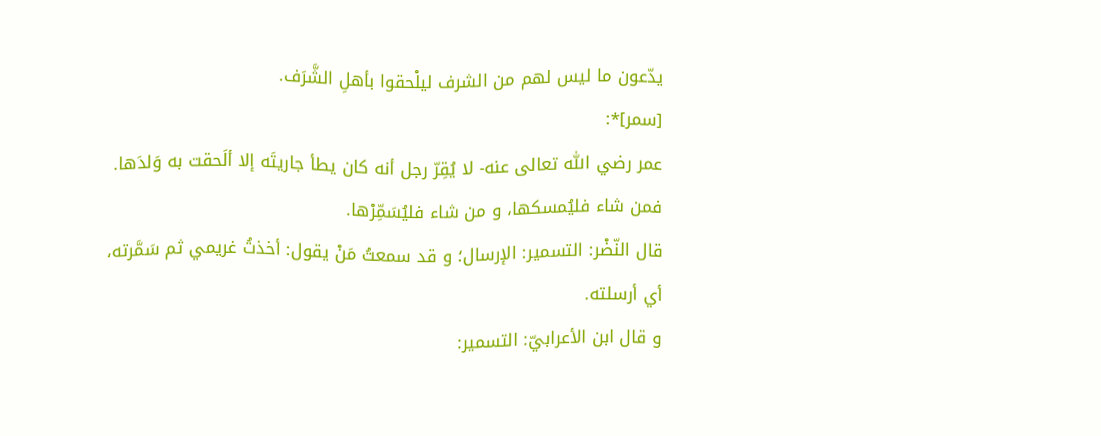يدّعون ما ليس لهم من الشرف ليلْحقوا بأهلِ الشَّرَف.
[سمر]*:
عمر رضي اللّٰه تعالى عنه- لا يُقِرّ رجل أنه كان يطأ جاريتَه إلا ألَحقت به وَلدَها. فمن شاء فليُمسكها، و من شاء فليُسَمِّرْها.
قال النّضْر: التسمير: الإرسال؛ و قد سمعتُ مَنْ يقول: أخذتُ غريمي ثم سَمَّرته، أي أرسلته.
و قال ابن الأعرابيّ: التسمير: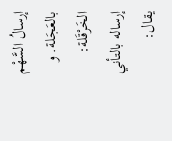إرسالُ السَّهْم بالعَجَلة. و الخَرْقَلة: إرساله بالتأني يقال: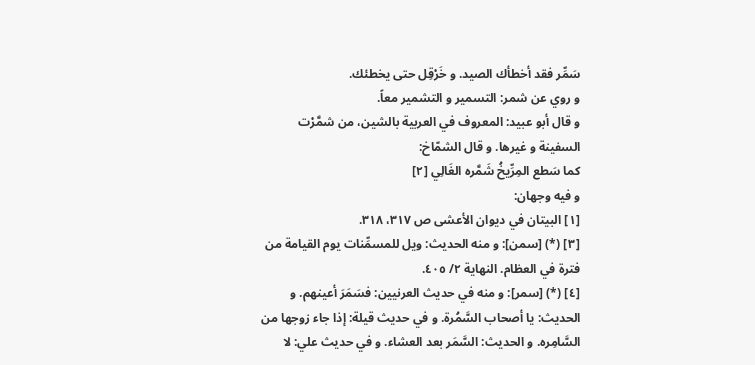سَمِّر فقد أخطأك الصيد. و خَرْقِل حتى يخطئك.
و روي عن شمر: التسمير و التشمير معاً.
و قال أبو عبيد: المعروف في العربية بالشين، من شمَّرْت السفينة و غيرها. و قال الشمّاخ:
كما سَطع المِرِّيخُ شَمَّره الغَالِي [٢]
و فيه وجهان:
[١] البيتان في ديوان الأعشى ص ٣١٧، ٣١٨.
[٣] (*) [سمن]: و منه الحديث: ويل للمسمِّنات يوم القيامة من فترة في العظام. النهاية ٢/ ٤٠٥.
[٤] (*) [سمر]: و منه في حديث العرنيين: فسَمَرَ أعينهم. و الحديث: يا أصحاب السَّمُرة. و في حديث قيلة: إذا جاء زوجها من السَّامِره. و الحديث: السَّمَر بعد العشاء. و في حديث علي: لا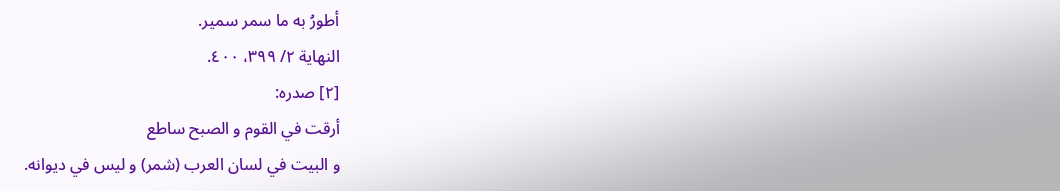أطورُ به ما سمر سمير.
النهاية ٢/ ٣٩٩، ٤٠٠.
[٢] صدره:
أرقت في القوم و الصبح ساطع
و البيت في لسان العرب (شمر) و ليس في ديوانه.